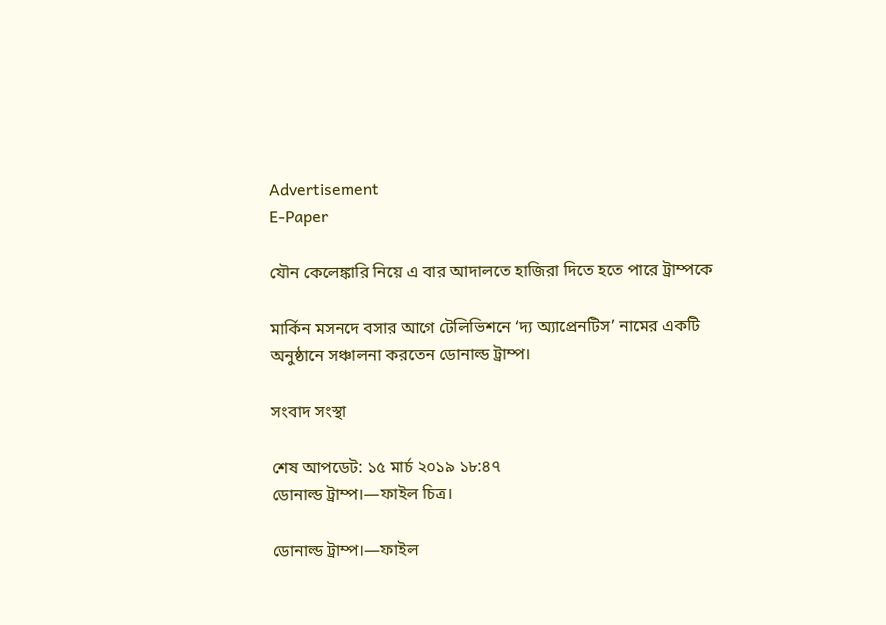Advertisement
E-Paper

যৌন কেলেঙ্কারি নিয়ে এ বার আদালতে হাজিরা দিতে হতে পারে ট্রাম্পকে

মার্কিন মসনদে বসার আগে টেলিভিশনে ‘দ্য অ্যাপ্রেনটিস’ নামের একটি অনুষ্ঠানে সঞ্চালনা করতেন ডোনাল্ড ট্রাম্প।

সংবাদ সংস্থা

শেষ আপডেট: ১৫ মার্চ ২০১৯ ১৮:৪৭
ডোনাল্ড ট্রাম্প।—ফাইল চিত্র।

ডোনাল্ড ট্রাম্প।—ফাইল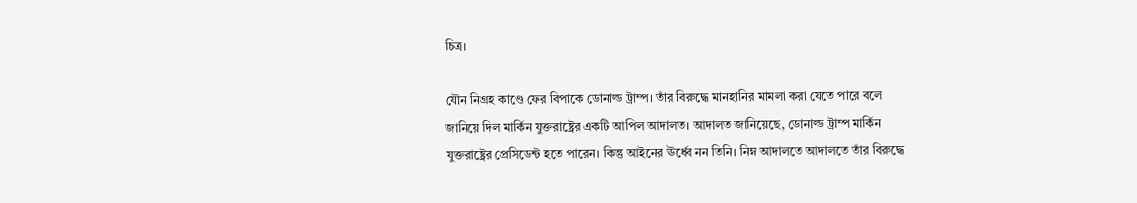চিত্র।

যৌন নিগ্রহ কাণ্ডে ফের বিপাকে ডোনাল্ড ট্রাম্প। তাঁর বিরুদ্ধে মানহানির মামলা করা যেতে পারে বলে জানিয়ে দিল মার্কিন যুক্তরাষ্ট্রের একটি আপিল আদালত। আদালত জানিয়েছে, ডোনাল্ড ট্রাম্প মার্কিন যুক্তরাষ্ট্রের প্রেসিডেন্ট হতে পারেন। কিন্তু আইনের ঊর্ধ্বে নন তিনি। নিম্ন আদালতে আদালতে তাঁর বিরুদ্ধে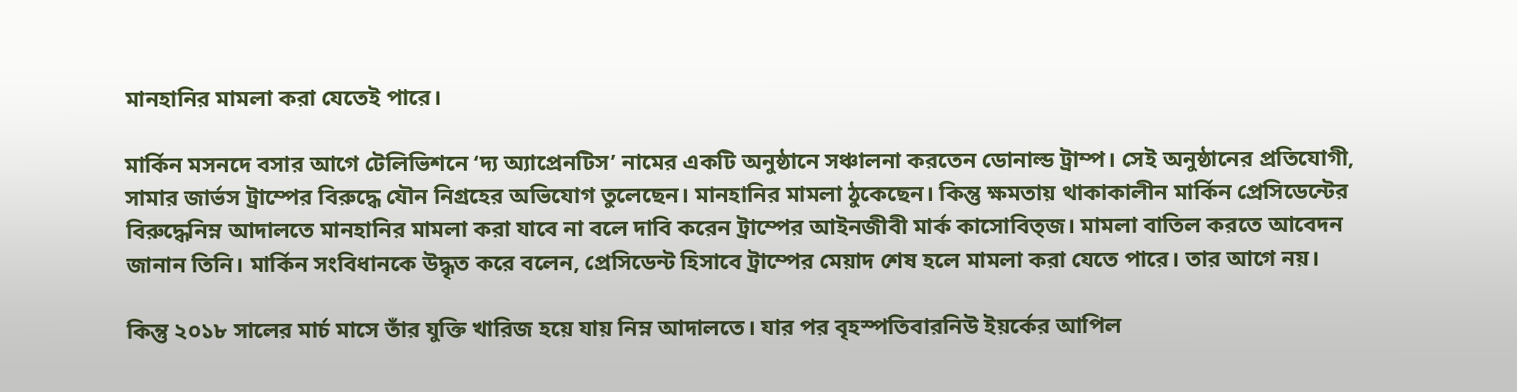মানহানির মামলা করা যেতেই পারে।

মার্কিন মসনদে বসার আগে টেলিভিশনে ‘দ্য অ্যাপ্রেনটিস’ নামের একটি অনুষ্ঠানে সঞ্চালনা করতেন ডোনাল্ড ট্রাম্প। সেই অনুষ্ঠানের প্রতিযোগী, সামার জার্ভস ট্রাম্পের বিরুদ্ধে যৌন নিগ্রহের অভিযোগ তুলেছেন। মানহানির মামলা ঠুকেছেন। কিন্তু ক্ষমতায় থাকাকালীন মার্কিন প্রেসিডেন্টের বিরুদ্ধেনিম্ন আদালতে মানহানির মামলা করা যাবে না বলে দাবি করেন ট্রাম্পের আইনজীবী মার্ক কাসোবিত্জ। মামলা বাতিল করতে আবেদন জানান তিনি। মার্কিন সংবিধানকে উদ্ধৃত করে বলেন, প্রেসিডেন্ট হিসাবে ট্রাম্পের মেয়াদ শেষ হলে মামলা করা যেতে পারে। তার আগে নয়।

কিন্তু ২০১৮ সালের মার্চ মাসে তাঁর যুক্তি খারিজ হয়ে যায় নিম্ন আদালতে। যার পর বৃহস্পতিবারনিউ ইয়র্কের আপিল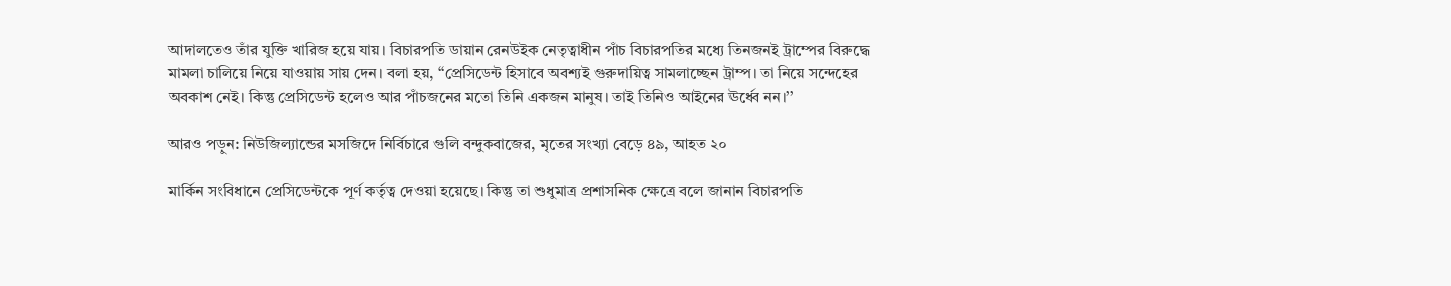আদালতেও তাঁর যুক্তি খারিজ হয়ে যায়। বিচারপতি ডায়ান রেনউইক নেতৃত্বাধীন পাঁচ বিচারপতির মধ্যে তিনজনই ট্রাম্পের বিরুদ্ধে মামলা চালিয়ে নিয়ে যাওয়ায় সায় দেন। বলা হয়, ‘‘প্রেসিডেন্ট হিসাবে অবশ্যই গুরুদায়িত্ব সামলাচ্ছেন ট্রাম্প। তা নিয়ে সন্দেহের অবকাশ নেই। কিন্তু প্রেসিডেন্ট হলেও আর পাঁচজনের মতো তিনি একজন মানুষ। তাই তিনিও আইনের ঊর্ধ্বে নন।’’

আরও পড়ুন: নিউজিল্যান্ডের মসজিদে নির্বিচারে গুলি বন্দুকবাজের, মৃতের সংখ্যা বেড়ে ৪৯, আহত ২০

মার্কিন সংবিধানে প্রেসিডেন্টকে পূর্ণ কর্তৃত্ব দেওয়া হয়েছে। কিন্তু তা শুধুমাত্র প্রশাসনিক ক্ষেত্রে বলে জানান বিচারপতি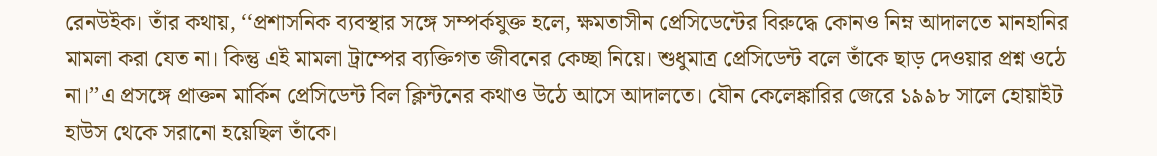রেনউইক। তাঁর কথায়, ‘‘প্রশাসনিক ব্যবস্থার সঙ্গে সম্পর্কযুক্ত হলে, ক্ষমতাসীন প্রেসিডেন্টের বিরুদ্ধে কোনও নিম্ন আদালতে মানহানির মামলা করা যেত না। কিন্তু এই মামলা ট্রাম্পের ব্যক্তিগত জীবনের কেচ্ছা নিয়ে। শুধুমাত্র প্রেসিডেন্ট বলে তাঁকে ছাড় দেওয়ার প্রশ্ন ওঠে না।’’এ প্রসঙ্গে প্রাক্তন মার্কিন প্রেসিডেন্ট বিল ক্লিন্টনের কথাও উঠে আসে আদালতে। যৌন কেলেঙ্কারির জেরে ১৯৯৮ সালে হোয়াইট হাউস থেকে সরানো হয়েছিল তাঁকে।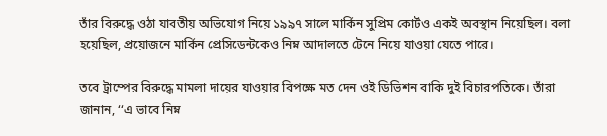তাঁর বিরুদ্ধে ওঠা যাবতীয় অভিযোগ নিয়ে ১৯৯৭ সালে মার্কিন সুপ্রিম কোর্টও একই অবস্থান নিয়েছিল। বলা হয়েছিল, প্রয়োজনে মার্কিন প্রেসিডেন্টকেও নিম্ন আদালতে টেনে নিয়ে যাওয়া যেতে পারে।

তবে ট্রাম্পের বিরুদ্ধে মামলা দায়ের যাওয়ার বিপক্ষে মত দেন ওই ডিভিশন বাকি দুই বিচারপতিকে। তাঁরা জানান, ‘‘এ ভাবে নিম্ন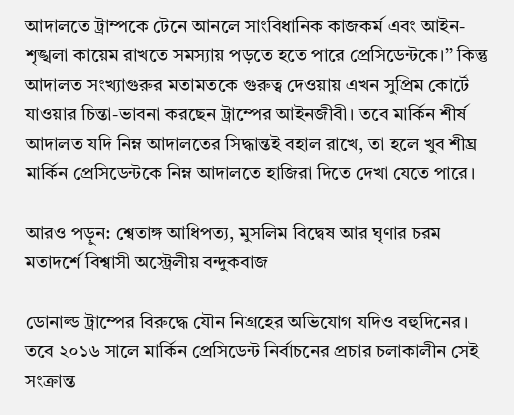আদালতে ট্রাম্পকে টেনে আনলে সাংবিধানিক কাজকর্ম এবং আইন-শৃঙ্খলা কায়েম রাখতে সমস্যায় পড়তে হতে পারে প্রেসিডেন্টকে।’’ কিন্তু আদালত সংখ্যাগুরুর মতামতকে গুরুত্ব দেওয়ায় এখন সুপ্রিম কোর্টে যাওয়ার চিন্তা-ভাবনা করছেন ট্রাম্পের আইনজীবী। তবে মার্কিন শীর্ষ আদালত যদি নিম্ন আদালতের সিদ্ধান্তই বহাল রাখে, তা হলে খুব শীঘ্র মার্কিন প্রেসিডেন্টকে নিম্ন আদালতে হাজিরা দিতে দেখা যেতে পারে।

আরও পড়ুন: শ্বেতাঙ্গ আধিপত্য, মুসলিম বিদ্বেষ আর ঘৃণার চরম মতাদর্শে বিশ্বাসী অস্ট্রেলীয় বন্দুকবাজ

ডোনাল্ড ট্রাম্পের বিরুদ্ধে যৌন নিগ্রহের অভিযোগ যদিও বহুদিনের। তবে ২০১৬ সালে মার্কিন প্রেসিডেন্ট নির্বাচনের প্রচার চলাকালীন সেই সংক্রান্ত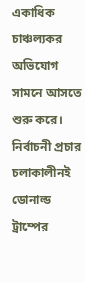একাধিক চাঞ্চল্যকর অভিযোগ সামনে আসতে শুরু করে। নির্বাচনী প্রচার চলাকালীনই ডোনাল্ড ট্রাম্পের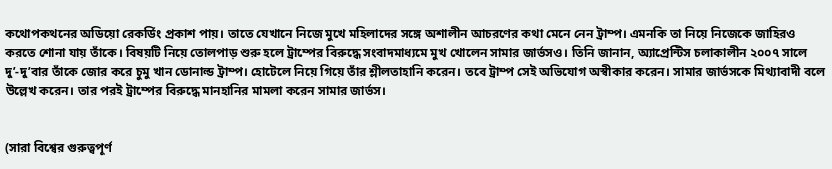কথোপকথনের অডিয়ো রেকর্ডিং প্রকাশ পায়। তাতে যেখানে নিজে মুখে মহিলাদের সঙ্গে অশালীন আচরণের কথা মেনে নেন ট্রাম্প। এমনকি তা নিয়ে নিজেকে জাহিরও করতে শোনা যায় তাঁকে। বিষয়টি নিয়ে তোলপাড় শুরু হলে ট্রাম্পের বিরুদ্ধে সংবাদমাধ্যমে মুখ খোলেন সামার জার্ভসও। তিনি জানান, অ্যাপ্রেন্টিস চলাকালীন ২০০৭ সালে দু’-দু’বার তাঁকে জোর করে চুমু খান ডোনাল্ড ট্রাম্প। হোটেলে নিয়ে গিয়ে তাঁর শ্লীলতাহানি করেন। তবে ট্রাম্প সেই অভিযোগ অস্বীকার করেন। সামার জার্ভসকে মিথ্যাবাদী বলে উল্লেখ করেন। তার পরই ট্রাম্পের বিরুদ্ধে মানহানির মামলা করেন সামার জার্ভস।


(সারা বিশ্বের গুরুত্বপূর্ণ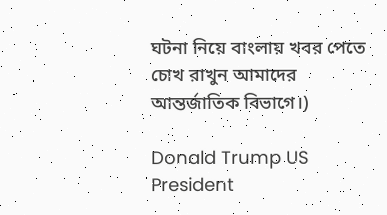ঘটনা নিয়ে বাংলায় খবর পেতে চোখ রাখুন আমাদের আন্তর্জাতিক বিভাগে।)

Donald Trump US President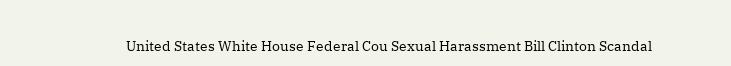United States White House Federal Cou Sexual Harassment Bill Clinton Scandal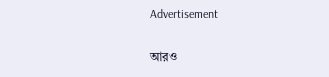Advertisement

আরও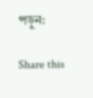পড়ুন:

Share this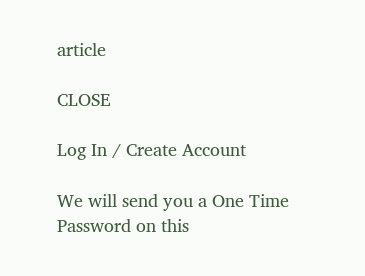article

CLOSE

Log In / Create Account

We will send you a One Time Password on this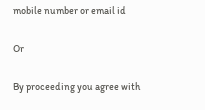mobile number or email id

Or

By proceeding you agree with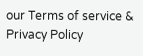our Terms of service & Privacy Policy